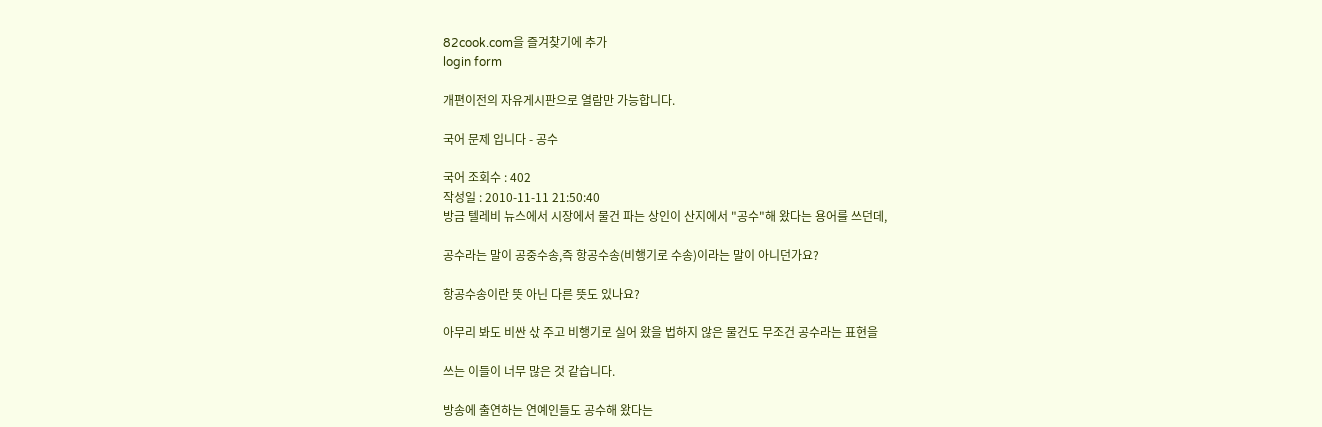82cook.com을 즐겨찾기에 추가
login form

개편이전의 자유게시판으로 열람만 가능합니다.

국어 문제 입니다 - 공수

국어 조회수 : 402
작성일 : 2010-11-11 21:50:40
방금 텔레비 뉴스에서 시장에서 물건 파는 상인이 산지에서 "공수"해 왔다는 용어를 쓰던데,

공수라는 말이 공중수송,즉 항공수송(비행기로 수송)이라는 말이 아니던가요?

항공수송이란 뜻 아닌 다른 뜻도 있나요?

아무리 봐도 비싼 삯 주고 비행기로 실어 왔을 법하지 않은 물건도 무조건 공수라는 표현을

쓰는 이들이 너무 많은 것 같습니다.

방송에 출연하는 연예인들도 공수해 왔다는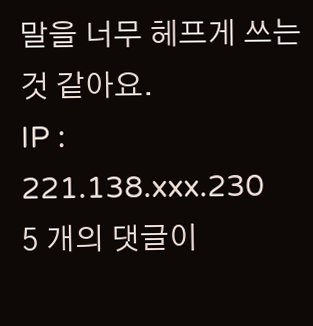말을 너무 헤프게 쓰는 것 같아요.
IP : 221.138.xxx.230
5 개의 댓글이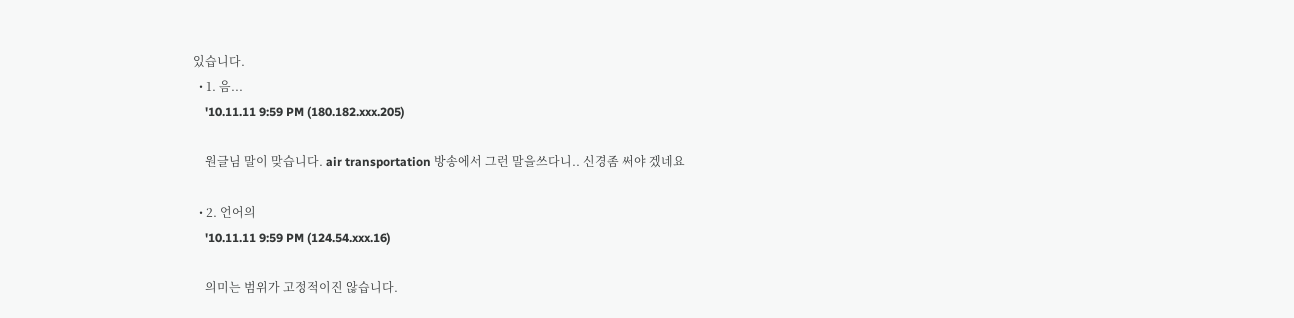있습니다.
  • 1. 음...
    '10.11.11 9:59 PM (180.182.xxx.205)

    원글님 말이 맞습니다. air transportation 방송에서 그런 말을쓰다니.. 신경좀 써야 겠네요

  • 2. 언어의
    '10.11.11 9:59 PM (124.54.xxx.16)

    의미는 범위가 고정적이진 않습니다.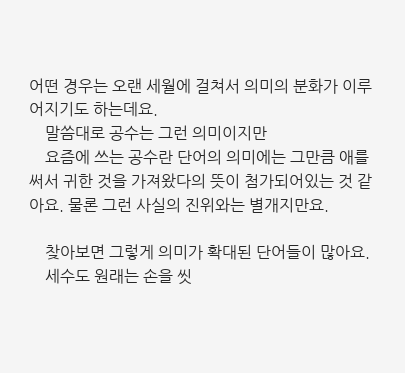어떤 경우는 오랜 세월에 걸쳐서 의미의 분화가 이루어지기도 하는데요.
    말씀대로 공수는 그런 의미이지만
    요즘에 쓰는 공수란 단어의 의미에는 그만큼 애를 써서 귀한 것을 가져왔다의 뜻이 첨가되어있는 것 같아요. 물론 그런 사실의 진위와는 별개지만요.

    찾아보면 그렇게 의미가 확대된 단어들이 많아요.
    세수도 원래는 손을 씻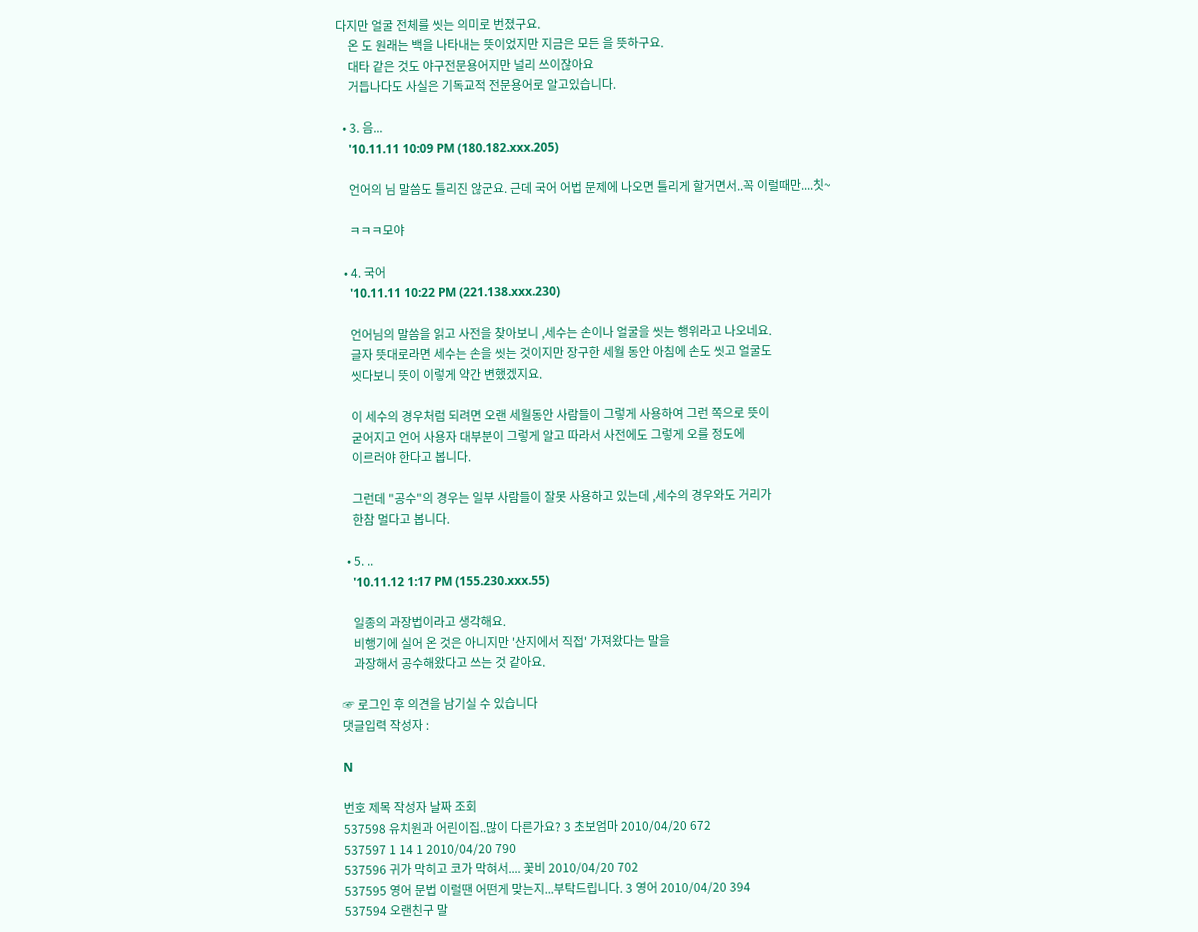다지만 얼굴 전체를 씻는 의미로 번졌구요.
    온 도 원래는 백을 나타내는 뜻이었지만 지금은 모든 을 뜻하구요.
    대타 같은 것도 야구전문용어지만 널리 쓰이잖아요
    거듭나다도 사실은 기독교적 전문용어로 알고있습니다.

  • 3. 음...
    '10.11.11 10:09 PM (180.182.xxx.205)

    언어의 님 말씀도 틀리진 않군요. 근데 국어 어법 문제에 나오면 틀리게 할거면서..꼭 이럴때만....칫~

    ㅋㅋㅋ모야

  • 4. 국어
    '10.11.11 10:22 PM (221.138.xxx.230)

    언어님의 말씀을 읽고 사전을 찾아보니 ,세수는 손이나 얼굴을 씻는 행위라고 나오네요.
    글자 뜻대로라면 세수는 손을 씻는 것이지만 장구한 세월 동안 아침에 손도 씻고 얼굴도
    씻다보니 뜻이 이렇게 약간 변했겠지요.

    이 세수의 경우처럼 되려면 오랜 세월동안 사람들이 그렇게 사용하여 그런 쪽으로 뜻이
    굳어지고 언어 사용자 대부분이 그렇게 알고 따라서 사전에도 그렇게 오를 정도에
    이르러야 한다고 봅니다.

    그런데 "공수"의 경우는 일부 사람들이 잘못 사용하고 있는데 ,세수의 경우와도 거리가
    한참 멀다고 봅니다.

  • 5. ..
    '10.11.12 1:17 PM (155.230.xxx.55)

    일종의 과장법이라고 생각해요.
    비행기에 실어 온 것은 아니지만 '산지에서 직접' 가져왔다는 말을
    과장해서 공수해왔다고 쓰는 것 같아요.

☞ 로그인 후 의견을 남기실 수 있습니다
댓글입력 작성자 :

N

번호 제목 작성자 날짜 조회
537598 유치원과 어린이집..많이 다른가요? 3 초보엄마 2010/04/20 672
537597 1 14 1 2010/04/20 790
537596 귀가 막히고 코가 막혀서.... 꽃비 2010/04/20 702
537595 영어 문법 이럴땐 어떤게 맞는지...부탁드립니다. 3 영어 2010/04/20 394
537594 오랜친구 말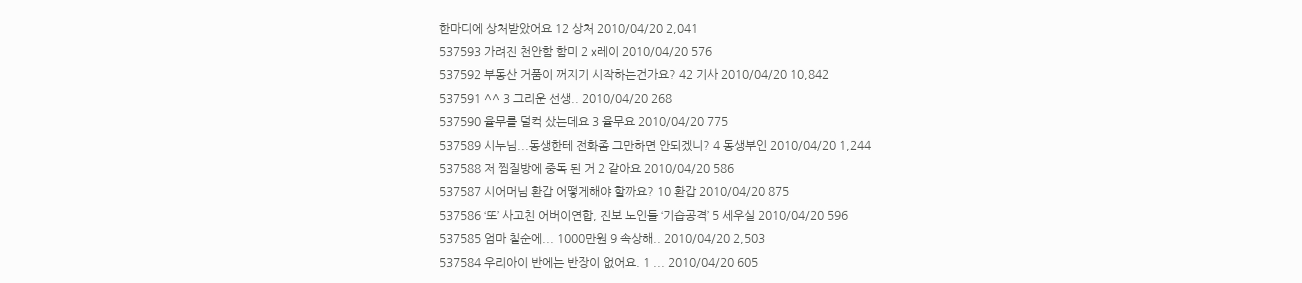한마디에 상처받았어요 12 상처 2010/04/20 2,041
537593 가려진 천안함 함미 2 x레이 2010/04/20 576
537592 부동산 거품이 꺼지기 시작하는건가요? 42 기사 2010/04/20 10,842
537591 ^^ 3 그리운 선생.. 2010/04/20 268
537590 율무를 덜컥 샀는데요 3 율무요 2010/04/20 775
537589 시누님...동생한테 전화좀 그만하면 안되겠니? 4 동생부인 2010/04/20 1,244
537588 저 찜질방에 중독 된 거 2 같아요 2010/04/20 586
537587 시어머님 환갑 어떻게해야 할까요? 10 환갑 2010/04/20 875
537586 ‘또’ 사고친 어버이연합, 진보 노인들 ‘기습공격’ 5 세우실 2010/04/20 596
537585 엄마 칠순에... 1000만원 9 속상해.. 2010/04/20 2,503
537584 우리아이 반에는 반장이 없어요. 1 ... 2010/04/20 605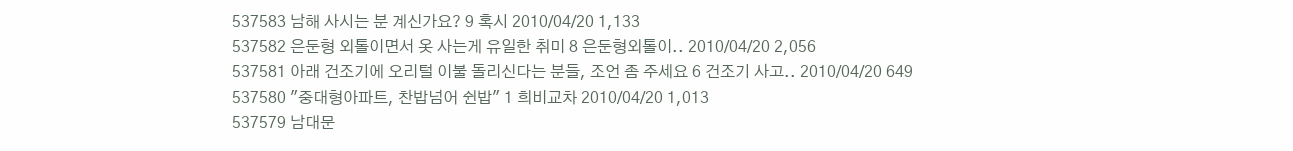537583 남해 사시는 분 계신가요? 9 혹시 2010/04/20 1,133
537582 은둔형 외톨이면서 옷 사는게 유일한 취미 8 은둔형외톨이.. 2010/04/20 2,056
537581 아래 건조기에 오리털 이불 돌리신다는 분들, 조언 좀 주세요 6 건조기 사고.. 2010/04/20 649
537580 "중대형아파트, 찬밥넘어 쉰밥" 1 희비교차 2010/04/20 1,013
537579 남대문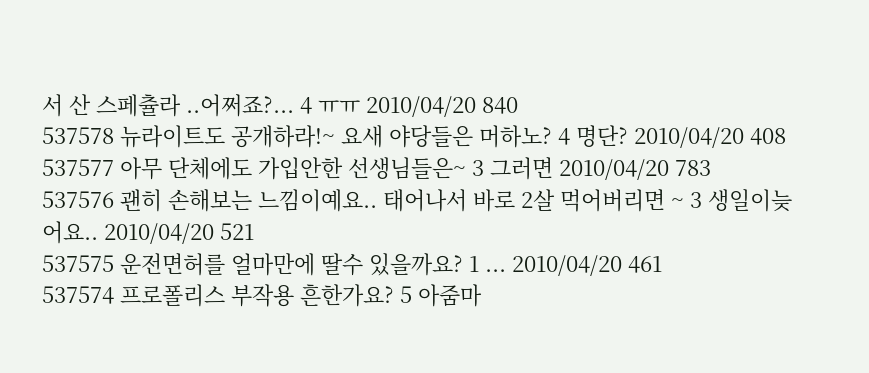서 산 스페츌라 ..어쩌죠?... 4 ㅠㅠ 2010/04/20 840
537578 뉴라이트도 공개하라!~ 요새 야당들은 머하노? 4 명단? 2010/04/20 408
537577 아무 단체에도 가입안한 선생님들은~ 3 그러면 2010/04/20 783
537576 괜히 손해보는 느낌이예요.. 태어나서 바로 2살 먹어버리면 ~ 3 생일이늦어요.. 2010/04/20 521
537575 운전면허를 얼마만에 딸수 있을까요? 1 ... 2010/04/20 461
537574 프로폴리스 부작용 흔한가요? 5 아줌마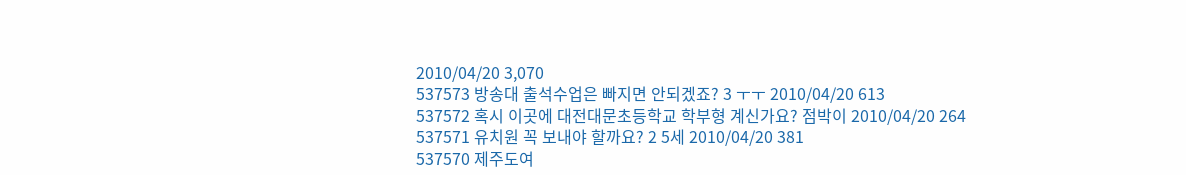2010/04/20 3,070
537573 방송대 출석수업은 빠지면 안되겠죠? 3 ㅜㅜ 2010/04/20 613
537572 혹시 이곳에 대전대문초등학교 학부형 계신가요? 점박이 2010/04/20 264
537571 유치원 꼭 보내야 할까요? 2 5세 2010/04/20 381
537570 제주도여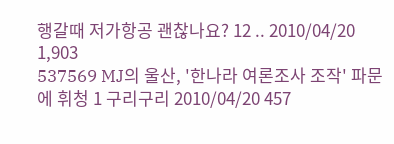행갈때 저가항공 괜찮나요? 12 .. 2010/04/20 1,903
537569 MJ의 울산, '한나라 여론조사 조작' 파문에 휘청 1 구리구리 2010/04/20 457